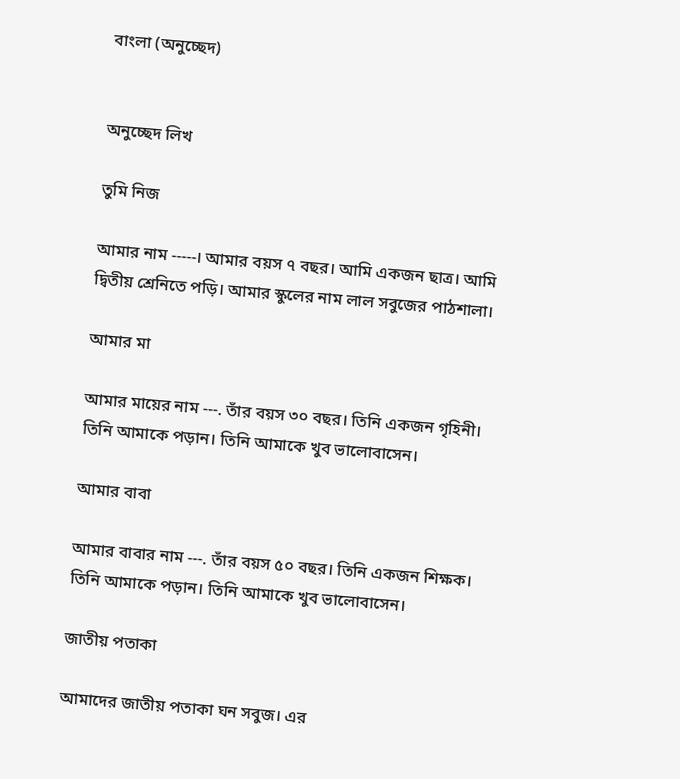বাংলা (অনুচ্ছেদ)


অনুচ্ছেদ লিখ

তুমি নিজ

আমার নাম -----। আমার বয়স ৭ বছর। আমি একজন ছাত্র। আমি দ্বিতীয় শ্রেনিতে পড়ি। আমার স্কুলের নাম লাল সবুজের পাঠশালা।

আমার মা

আমার মায়ের নাম ---. তাঁর বয়স ৩০ বছর। তিনি একজন গৃহিনী। তিনি আমাকে পড়ান। তিনি আমাকে খুব ভালোবাসেন।

আমার বাবা

আমার বাবার নাম ---. তাঁর বয়স ৫০ বছর। তিনি একজন শিক্ষক। তিনি আমাকে পড়ান। তিনি আমাকে খুব ভালোবাসেন।

জাতীয় পতাকা

আমাদের জাতীয় পতাকা ঘন সবুজ। এর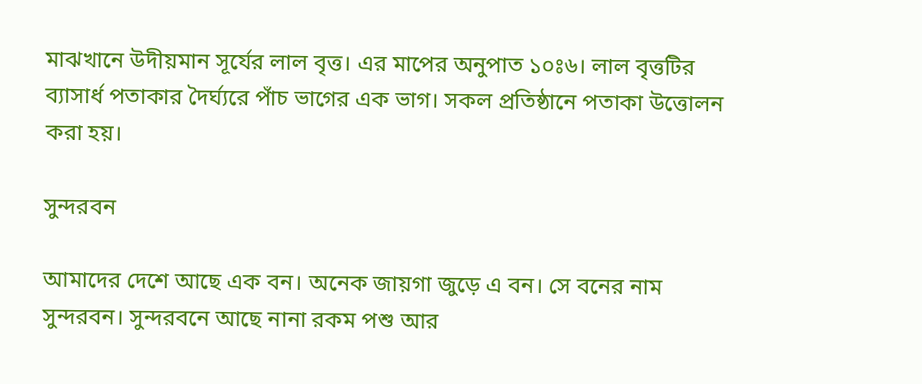মাঝখানে উদীয়মান সূর্যের লাল বৃত্ত। এর মাপের অনুপাত ১০ঃ৬। লাল বৃত্তটির ব্যাসার্ধ পতাকার দৈর্ঘ্যরে পাঁচ ভাগের এক ভাগ। সকল প্রতিষ্ঠানে পতাকা উত্তোলন করা হয়।

সুন্দরবন

আমাদের দেশে আছে এক বন। অনেক জায়গা জুড়ে এ বন। সে বনের নাম সুন্দরবন। সুন্দরবনে আছে নানা রকম পশু আর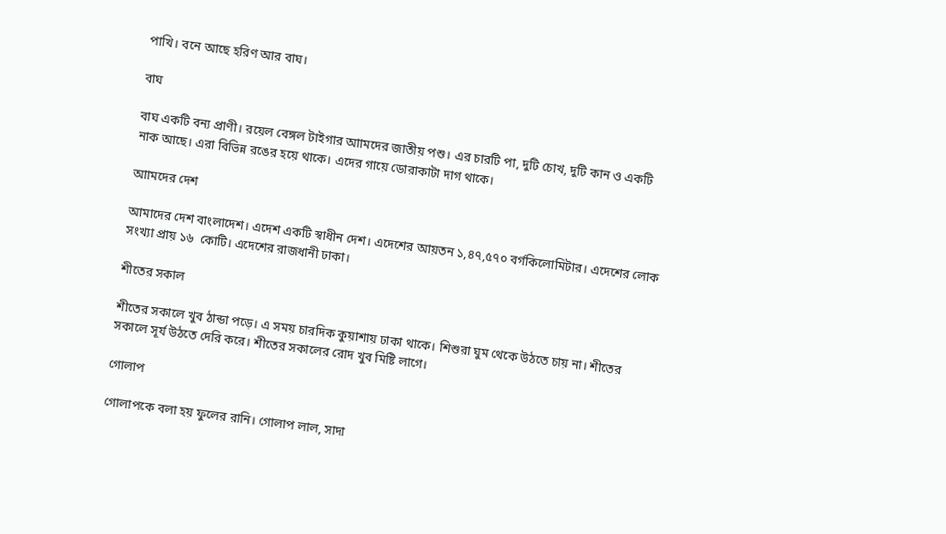পাখি। বনে আছে হরিণ আর বাঘ।

বাঘ

বাঘ একটি বন্য প্রাণী। রয়েল বেঙ্গল টাইগার আামদের জাতীয় পশু। এর চারটি পা, দুটি চোখ, দুটি কান ও একটি নাক আছে। এরা বিভিন্ন রঙের হয়ে থাকে। এদের গায়ে ডোরাকাটা দাগ থাকে।

আামদের দেশ

আমাদের দেশ বাংলাদেশ। এদেশ একটি স্বাধীন দেশ। এদেশের আয়তন ১,৪৭,৫৭০ বর্গকিলোমিটার। এদেশের লোক সংখ্যা প্রায় ১৬  কোটি। এদেশের রাজধানী ঢাকা।

শীতের সকাল

শীতের সকালে খুব ঠান্ডা পড়ে। এ সময় চারদিক কুয়াশায় ঢাকা থাকে। শিশুরা ঘুম থেকে উঠতে চায় না। শীতের সকালে সূর্য উঠতে দেরি করে। শীতের সকালের রোদ খুব মিষ্টি লাগে।

গোলাপ

গোলাপকে বলা হয় ফুলের রানি। গোলাপ লাল, সাদা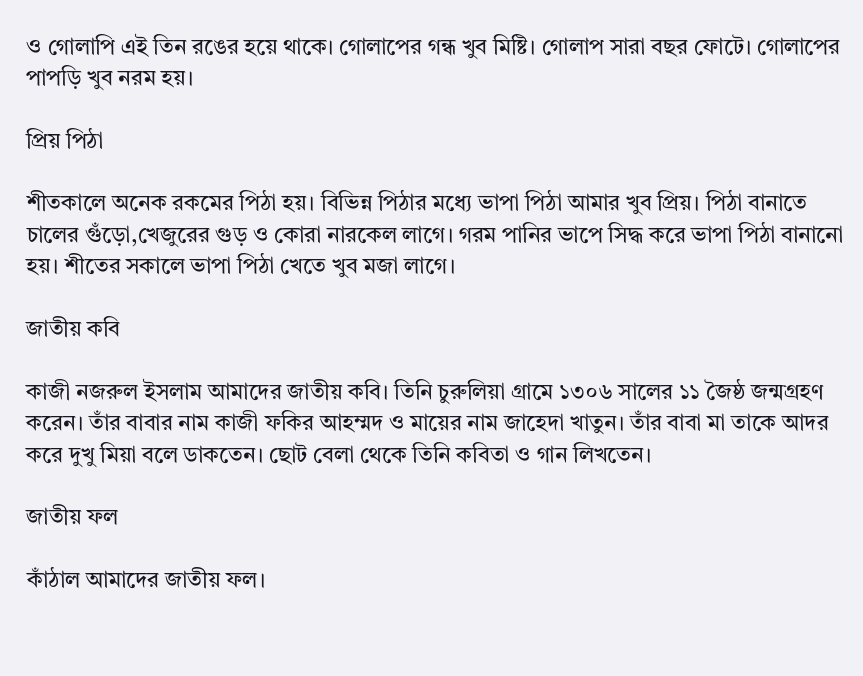ও গোলাপি এই তিন রঙের হয়ে থাকে। গোলাপের গন্ধ খুব মিষ্টি। গোলাপ সারা বছর ফোটে। গোলাপের পাপড়ি খুব নরম হয়।

প্রিয় পিঠা

শীতকালে অনেক রকমের পিঠা হয়। বিভিন্ন পিঠার মধ্যে ভাপা পিঠা আমার খুব প্রিয়। পিঠা বানাতে চালের গুঁড়ো,খেজুরের গুড় ও কোরা নারকেল লাগে। গরম পানির ভাপে সিদ্ধ করে ভাপা পিঠা বানানো হয়। শীতের সকালে ভাপা পিঠা খেতে খুব মজা লাগে।

জাতীয় কবি

কাজী নজরুল ইসলাম আমাদের জাতীয় কবি। তিনি চুরুলিয়া গ্রামে ১৩০৬ সালের ১১ জৈষ্ঠ জন্মগ্রহণ করেন। তাঁর বাবার নাম কাজী ফকির আহম্মদ ও মায়ের নাম জাহেদা খাতুন। তাঁর বাবা মা তাকে আদর করে দুখু মিয়া বলে ডাকতেন। ছোট বেলা থেকে তিনি কবিতা ও গান লিখতেন।

জাতীয় ফল

কাঁঠাল আমাদের জাতীয় ফল।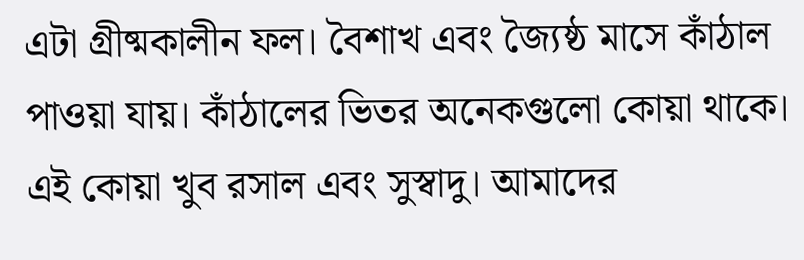এটা গ্রীষ্মকালীন ফল। বৈশাখ এবং জ্যৈষ্ঠ মাসে কাঁঠাল পাওয়া যায়। কাঁঠালের ভিতর অনেকগুলো কোয়া থাকে। এই কোয়া খুব রসাল এবং সুস্বাদু। আমাদের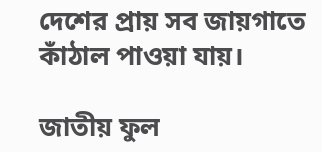দেশের প্রায় সব জায়গাতে কাঁঠাল পাওয়া যায়।

জাতীয় ফুল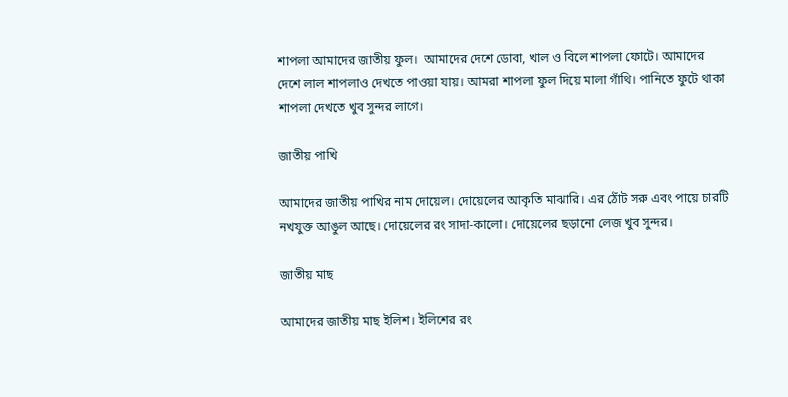শাপলা আমাদের জাতীয় ফুল।  আমাদের দেশে ডোবা, খাল ও বিলে শাপলা ফোটে। আমাদের দেশে লাল শাপলাও দেখতে পাওয়া যায়। আমরা শাপলা ফুল দিয়ে মালা গাঁথি। পানিতে ফুটে থাকা শাপলা দেখতে খুব সুন্দর লাগে।

জাতীয় পাখি

আমাদের জাতীয় পাখির নাম দোয়েল। দোয়েলের আকৃতি মাঝারি। এর ঠোঁট সরু এবং পায়ে চারটি নখযুক্ত আঙুল আছে। দোয়েলের রং সাদা-কালো। দোয়েলের ছড়ানো লেজ খুব সুন্দর।

জাতীয় মাছ

আমাদের জাতীয় মাছ ইলিশ। ইলিশের রং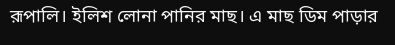রূপালি। ইলিশ লোনা পানির মাছ। এ মাছ ডিম পাড়ার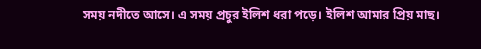সময় নদীতে আসে। এ সময় প্রচুর ইলিশ ধরা পড়ে। ইলিশ আমার প্রিয় মাছ।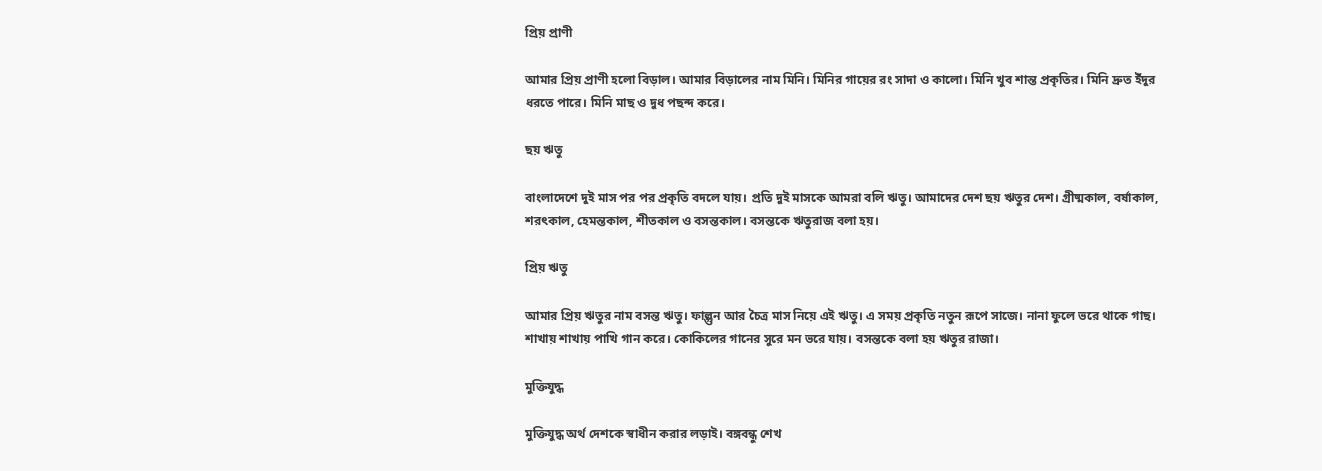প্রিয় প্রাণী

আমার প্রিয় প্রাণী হলো বিড়াল। আমার বিড়ালের নাম মিনি। মিনির গায়ের রং সাদা ও কালো। মিনি খুব শান্ত প্রকৃতির। মিনি দ্রুত ইঁদুর ধরতে পারে। মিনি মাছ ও দুধ পছন্দ করে।

ছয় ঋতু

বাংলাদেশে দুই মাস পর পর প্রকৃতি বদলে যায়। প্রতি দুই মাসকে আমরা বলি ঋতু। আমাদের দেশ ছয় ঋতুর দেশ। গ্রীষ্মকাল, বর্ষাকাল, শরৎকাল, হেমন্তকাল, শীতকাল ও বসন্তকাল। বসন্তকে ঋতুরাজ বলা হয়।

প্রিয় ঋতু

আমার প্রিয় ঋতুর নাম বসন্ত ঋতু। ফাল্গুন আর চৈত্র মাস নিয়ে এই ঋতু। এ সময় প্রকৃতি নতুন রূপে সাজে। নানা ফুলে ভরে থাকে গাছ। শাখায় শাখায় পাখি গান করে। কোকিলের গানের সুরে মন ভরে যায়। বসন্তকে বলা হয় ঋতুর রাজা।

মুক্তিযুদ্ধ

মুক্তিযুদ্ধ অর্থ দেশকে স্বাধীন করার লড়াই। বঙ্গবন্ধু শেখ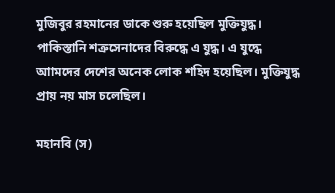মুজিবুর রহমানের ডাকে শুরু হয়েছিল মুক্তিযুদ্ধ। পাকিস্তানি শত্রুসেনাদের বিরুদ্ধে এ যুদ্ধ। এ যুদ্ধে আামদের দেশের অনেক লোক শহিদ হয়েছিল। মুক্তিযুদ্ধ প্রায় নয় মাস চলেছিল।

মহানবি (স)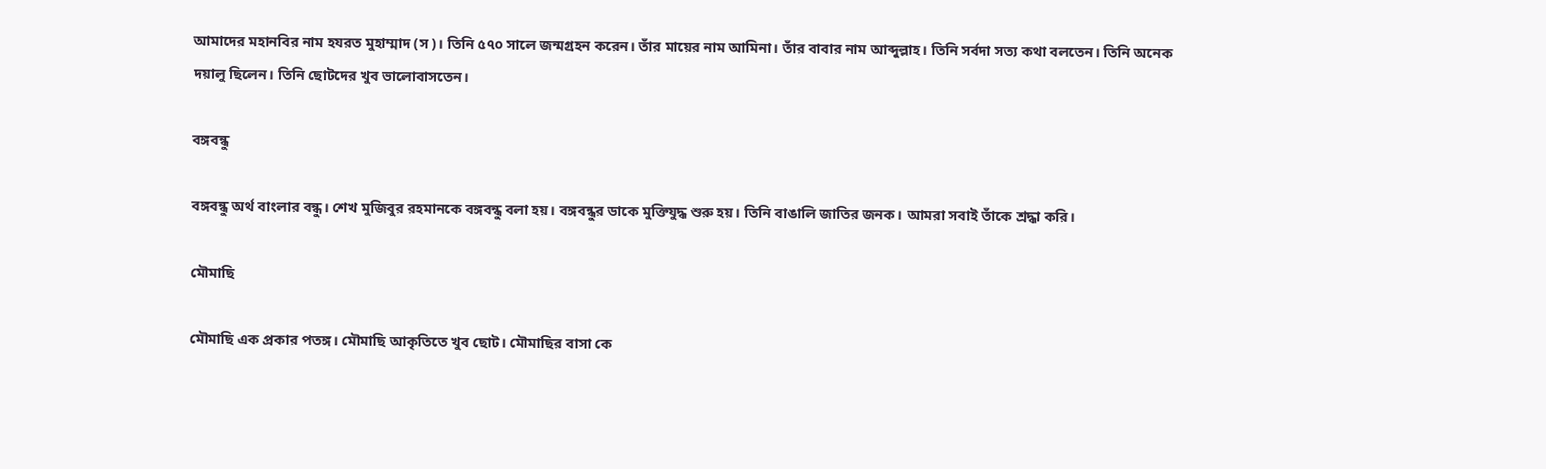আমাদের মহানবির নাম হযরত মুহাম্মাদ (স)। তিনি ৫৭০ সালে জন্মগ্রহন করেন। তাঁর মায়ের নাম আমিনা। তাঁর বাবার নাম আব্দুল্লাহ। তিনি সর্বদা সত্য কথা বলতেন। তিনি অনেক দয়ালু ছিলেন। তিনি ছোটদের খুব ভালোবাসতেন।

বঙ্গবন্ধু

বঙ্গবন্ধু অর্থ বাংলার বন্ধু। শেখ মুজিবুর রহমানকে বঙ্গবন্ধু বলা হয়। বঙ্গবন্ধুর ডাকে মুক্তিযুদ্ধ শুরু হয়। তিনি বাঙালি জাতির জনক। আমরা সবাই তাঁকে শ্রদ্ধা করি।

মৌমাছি

মৌমাছি এক প্রকার পতঙ্গ। মৌমাছি আকৃতিতে খুব ছোট। মৌমাছির বাসা কে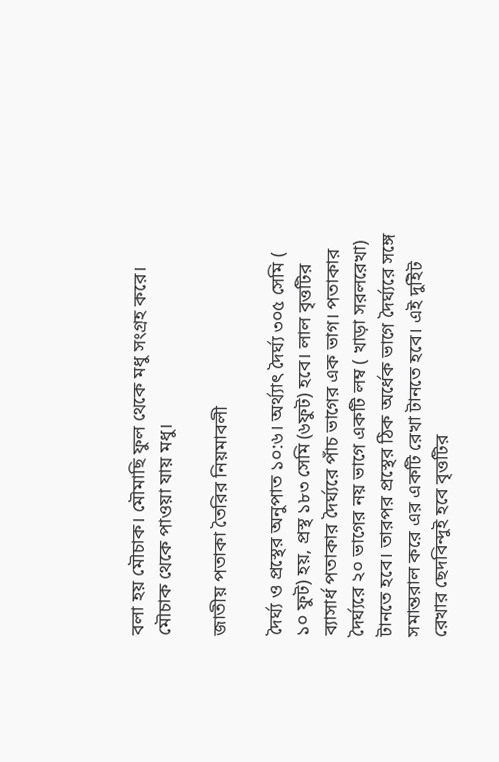বলা হয় মৌচাক। মৌমাছি ফুল থেকে মধু সংগ্রহ করে। মৌচাক থেকে পাওয়া যায় মধু।

জাতীয় পতাকা তৈরির নিয়মাবলী

দৈর্ঘ্য ও প্রস্থের অনুপাত ১০:৬। অর্থ্যাৎ দৈর্ঘ্য ৩০৫ সেমি ( ১০ ফুট) হয়, প্রস্থ ১৮৩ সেমি (৬ফুট) হবে। লাল বৃত্তটির ব্যাসার্ধ পতাকার দৈর্ঘ্যরে পাঁচ ভাগের এক ভাগ। পতাকার দৈর্ঘ্যরে ২০ ভাগের নয় ভাগে একটি লম্ব ( খাড়া সরলরেখা) টানতে হবে। তারপর প্রস্থের ঠিক অর্ধেক ভাগে দৈর্ঘ্যরে সঙ্গে সমান্তরাল করে এর একটি রেখা টানতে হবে। এই দুইিট রেখার ছেদবিন্দুই হবে বৃত্তটির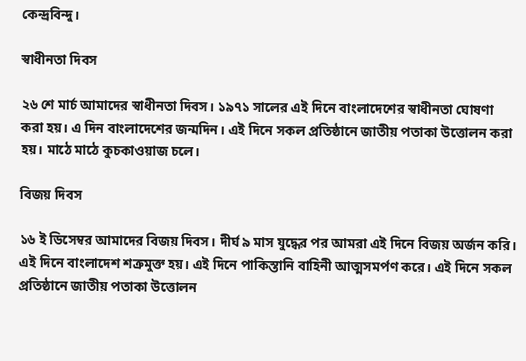কেন্দ্রবিন্দু।

স্বাধীনতা দিবস

২৬ শে মার্চ আমাদের স্বাধীনতা দিবস। ১৯৭১ সালের এই দিনে বাংলাদেশের স্বাধীনতা ঘোষণা করা হয়। এ দিন বাংলাদেশের জন্মদিন। এই দিনে সকল প্রতিষ্ঠানে জাতীয় পতাকা উত্তোলন করা হয়। মাঠে মাঠে কুচকাওয়াজ চলে।

বিজয় দিবস

১৬ ই ডিসেম্বর আমাদের বিজয় দিবস। দীর্ঘ ৯ মাস যুদ্ধের পর আমরা এই দিনে বিজয় অর্জন করি। এই দিনে বাংলাদেশ শত্রুমুক্ত হয়। এই দিনে পাকিস্তানি বাহিনী আত্মসমর্পণ করে। এই দিনে সকল প্রতিষ্ঠানে জাতীয় পতাকা উত্তোলন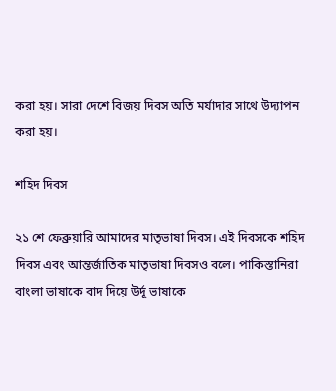করা হয়। সারা দেশে বিজয় দিবস অতি মর্যাদার সাথে উদ্যাপন করা হয়।

শহিদ দিবস

২১ শে ফেব্রুয়ারি আমাদের মাতৃভাষা দিবস। এই দিবসকে শহিদ দিবস এবং আন্তর্জাতিক মাতৃভাষা দিবসও বলে। পাকিস্তানিরা বাংলা ভাষাকে বাদ দিয়ে উর্দূ ভাষাকে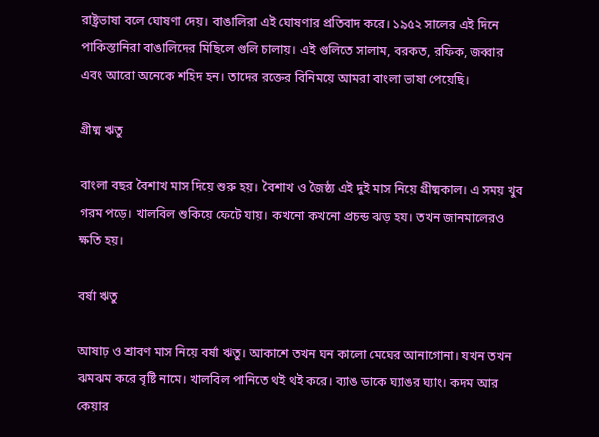রাষ্ট্রভাষা বলে ঘোষণা দেয়। বাঙালিরা এই ঘোষণার প্রতিবাদ করে। ১৯৫২ সালের এই দিনে পাকিস্তানিরা বাঙালিদের মিছিলে গুলি চালায়। এই গুলিতে সালাম, বরকত, রফিক, জব্বার এবং আরো অনেকে শহিদ হন। তাদের রক্তের বিনিময়ে আমরা বাংলা ভাষা পেয়েছি।

গ্রীষ্ম ঋতু

বাংলা বছর বৈশাখ মাস দিয়ে শুরু হয়। বৈশাখ ও জৈষ্ঠ্য এই দুই মাস নিয়ে গ্রীষ্মকাল। এ সময় খুব গরম পড়ে। খালবিল শুকিয়ে ফেটে যায়। কখনো কখনো প্রচন্ড ঝড় হয। তখন জানমালেরও ক্ষতি হয়।

বর্ষা ঋতু

আষাঢ় ও শ্রাবণ মাস নিয়ে বর্ষা ঋতু। আকাশে তখন ঘন কালো মেঘের আনাগোনা। যখন তখন ঝমঝম করে বৃষ্টি নামে। খালবিল পানিতে থই থই করে। ব্যাঙ ডাকে ঘ্যাঙর ঘ্যাং। কদম আর কেয়ার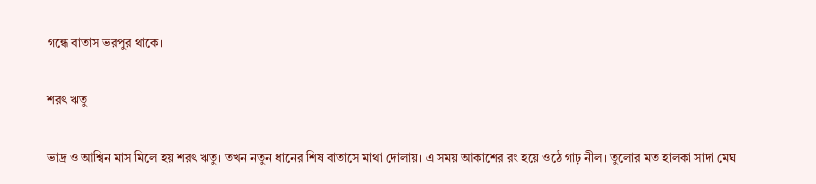গন্ধে বাতাস ভরপুর থাকে।

শরৎ ঋতু

ভাদ্র ও আশ্বিন মাস মিলে হয় শরৎ ঋতু। তখন নতুন ধানের শিষ বাতাসে মাথা দোলায়। এ সময় আকাশের রং হয়ে ওঠে গাঢ় নীল। তুলোর মত হালকা সাদা মেঘ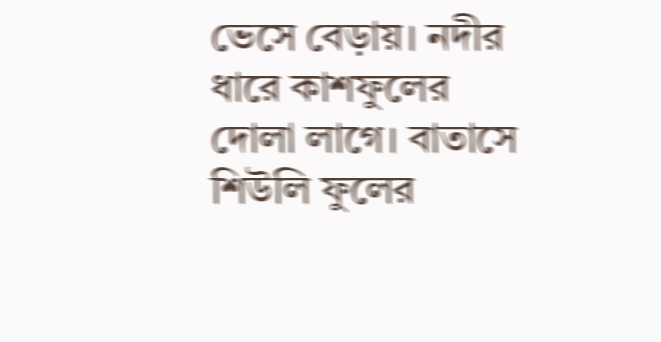ভেসে বেড়ায়। নদীর ধারে কাশফুলের দোলা লাগে। বাতাসে শিউলি ফুলের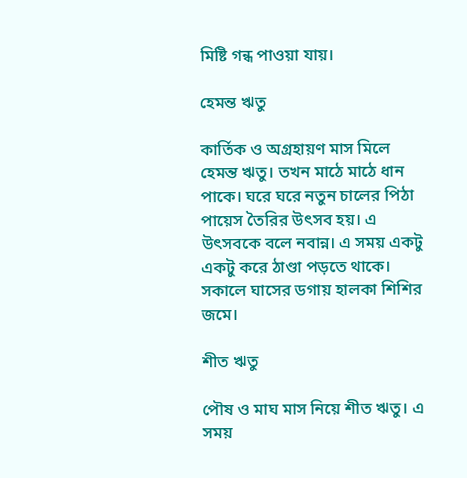মিষ্টি গন্ধ পাওয়া যায়।

হেমন্ত ঋতু

কার্তিক ও অগ্রহায়ণ মাস মিলে হেমন্ত ঋতু। তখন মাঠে মাঠে ধান পাকে। ঘরে ঘরে নতুন চালের পিঠা পায়েস তৈরির উৎসব হয়। এ উৎসবকে বলে নবান্ন। এ সময় একটু একটু করে ঠাণ্ডা পড়তে থাকে। সকালে ঘাসের ডগায় হালকা শিশির জমে।

শীত ঋতু

পৌষ ও মাঘ মাস নিয়ে শীত ঋতু। এ সময়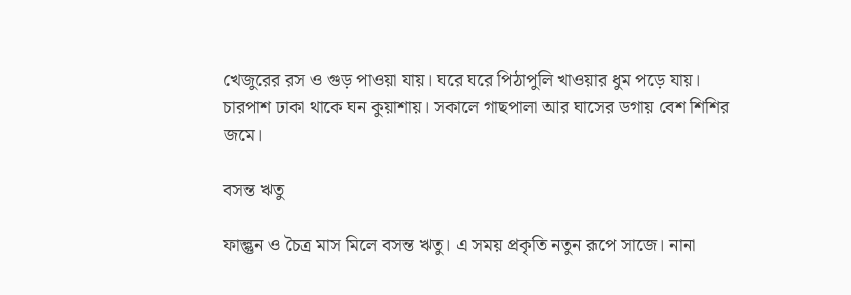খেজুরের রস ও গুড় পাওয়া যায়। ঘরে ঘরে পিঠাপুলি খাওয়ার ধুম পড়ে যায়। চারপাশ ঢাকা থাকে ঘন কুয়াশায়। সকালে গাছপালা আর ঘাসের ডগায় বেশ শিশির জমে।

বসন্ত ঋতু

ফাল্গুন ও চৈত্র মাস মিলে বসন্ত ঋতু। এ সময় প্রকৃতি নতুন রূপে সাজে। নানা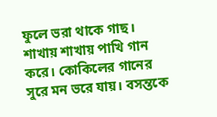ফুলে ভরা থাকে গাছ। শাখায় শাখায় পাখি গান করে। কোকিলের গানের সুরে মন ভরে যায়। বসন্তকে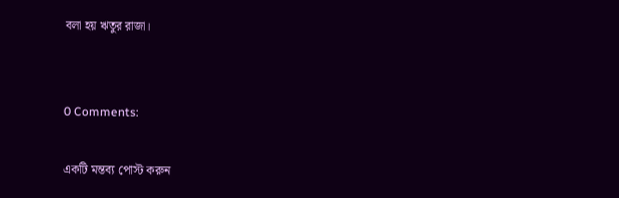বলা হয় ঋতুর রাজা।


0 Comments:

একটি মন্তব্য পোস্ট করুন